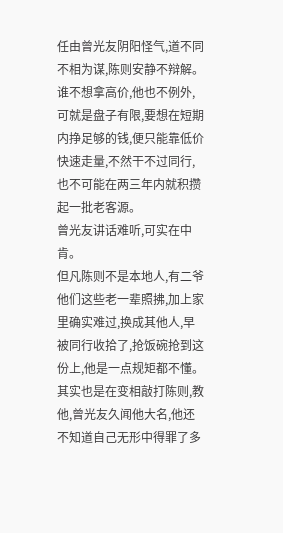任由曾光友阴阳怪气,道不同不相为谋,陈则安静不辩解。
谁不想拿高价,他也不例外,可就是盘子有限,要想在短期内挣足够的钱,便只能靠低价快速走量,不然干不过同行,也不可能在两三年内就积攒起一批老客源。
曾光友讲话难听,可实在中肯。
但凡陈则不是本地人,有二爷他们这些老一辈照拂,加上家里确实难过,换成其他人,早被同行收拾了,抢饭碗抢到这份上,他是一点规矩都不懂。
其实也是在变相敲打陈则,教他,曾光友久闻他大名,他还不知道自己无形中得罪了多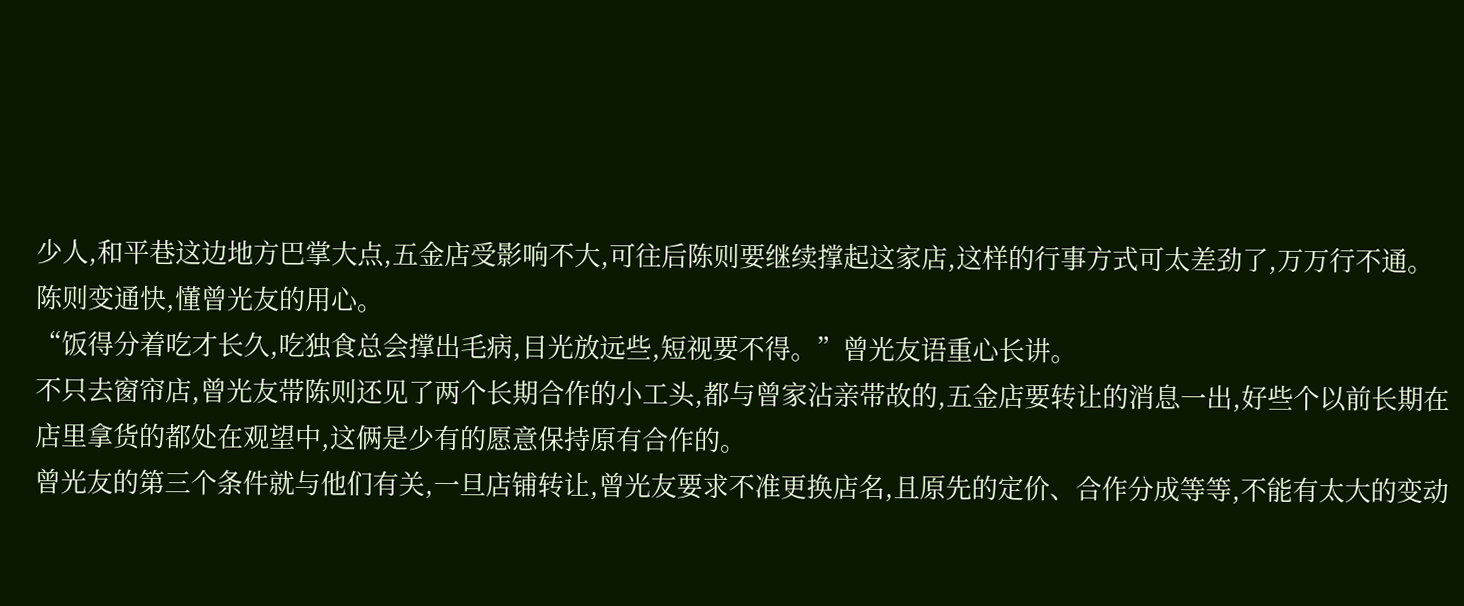少人,和平巷这边地方巴掌大点,五金店受影响不大,可往后陈则要继续撑起这家店,这样的行事方式可太差劲了,万万行不通。
陈则变通快,懂曾光友的用心。
“饭得分着吃才长久,吃独食总会撑出毛病,目光放远些,短视要不得。”曾光友语重心长讲。
不只去窗帘店,曾光友带陈则还见了两个长期合作的小工头,都与曾家沾亲带故的,五金店要转让的消息一出,好些个以前长期在店里拿货的都处在观望中,这俩是少有的愿意保持原有合作的。
曾光友的第三个条件就与他们有关,一旦店铺转让,曾光友要求不准更换店名,且原先的定价、合作分成等等,不能有太大的变动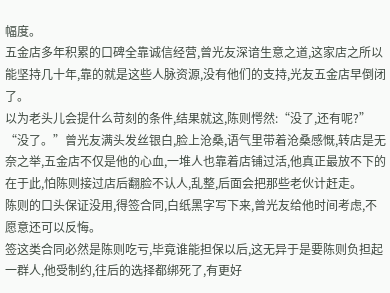幅度。
五金店多年积累的口碑全靠诚信经营,曾光友深谙生意之道,这家店之所以能坚持几十年,靠的就是这些人脉资源,没有他们的支持,光友五金店早倒闭了。
以为老头儿会提什么苛刻的条件,结果就这,陈则愕然:“没了,还有呢?”
“没了。”曾光友满头发丝银白,脸上沧桑,语气里带着沧桑感慨,转店是无奈之举,五金店不仅是他的心血,一堆人也靠着店铺过活,他真正最放不下的在于此,怕陈则接过店后翻脸不认人,乱整,后面会把那些老伙计赶走。
陈则的口头保证没用,得签合同,白纸黑字写下来,曾光友给他时间考虑,不愿意还可以反悔。
签这类合同必然是陈则吃亏,毕竟谁能担保以后,这无异于是要陈则负担起一群人,他受制约,往后的选择都绑死了,有更好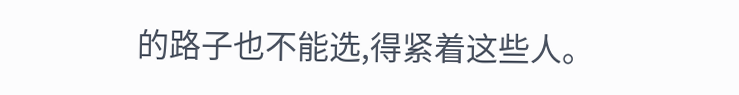的路子也不能选,得紧着这些人。